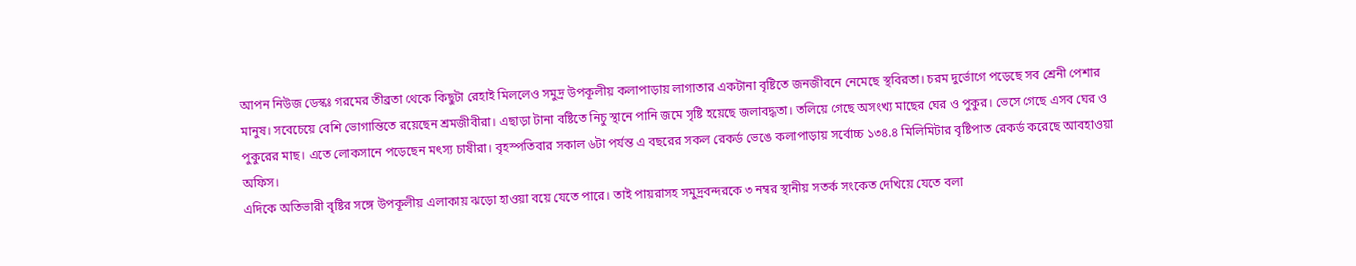আপন নিউজ ডেস্কঃ গরমের তীব্রতা থেকে কিছুটা রেহাই মিললেও সমুদ্র উপকূলীয় কলাপাড়ায় লাগাতার একটানা বৃষ্টিতে জনজীবনে নেমেছে স্থবিরতা। চরম দুর্ভোগে পড়েছে সব শ্রেনী পেশার মানুষ। সবেচেয়ে বেশি ভোগান্তিতে রয়েছেন শ্রমজীবীরা। এছাড়া টানা বষ্টিতে নিচু স্থানে পানি জমে সৃষ্টি হয়েছে জলাবদ্ধতা। তলিয়ে গেছে অসংখ্য মাছের ঘের ও পুকুর। ভেসে গেছে এসব ঘের ও পুকুরের মাছ। এতে লোকসানে পড়েছেন মৎস্য চাষীরা। বৃহস্পতিবার সকাল ৬টা পর্যন্ত এ বছরের সকল রেকর্ড ভেঙে কলাপাড়ায় সর্বোচ্চ ১৩৪.৪ মিলিমিটার বৃষ্টিপাত রেকর্ড করেছে আবহাওয়া অফিস।
এদিকে অতিভারী বৃষ্টির সঙ্গে উপকূলীয় এলাকায় ঝড়ো হাওয়া বয়ে যেতে পারে। তাই পায়রাসহ সমুদ্রবন্দরকে ৩ নম্বর স্থানীয় সতর্ক সংকেত দেখিয়ে যেতে বলা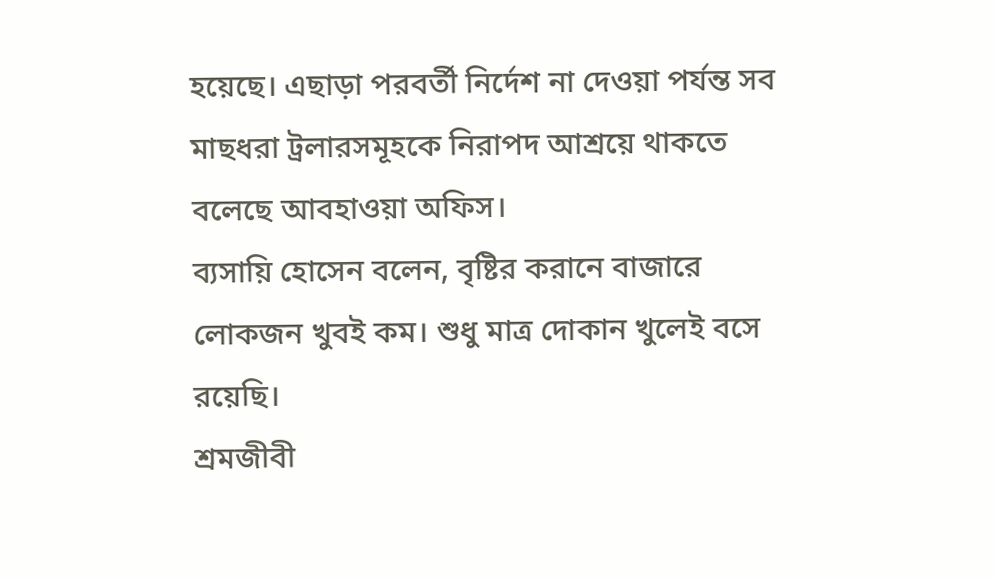হয়েছে। এছাড়া পরবর্তী নির্দেশ না দেওয়া পর্যন্ত সব মাছধরা ট্রলারসমূহকে নিরাপদ আশ্রয়ে থাকতে বলেছে আবহাওয়া অফিস।
ব্যসায়ি হোসেন বলেন, বৃষ্টির করানে বাজারে লোকজন খুবই কম। শুধু মাত্র দোকান খুলেই বসে রয়েছি।
শ্রমজীবী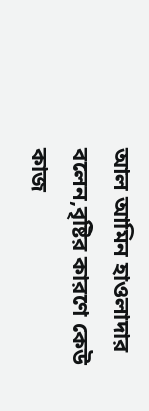আল আমিন হাওলাদার বলেন,বৃষ্টির কারণে কেউ কাজ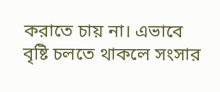করাতে চায় না। এভাবে বৃষ্টি চলতে থাকলে সংসার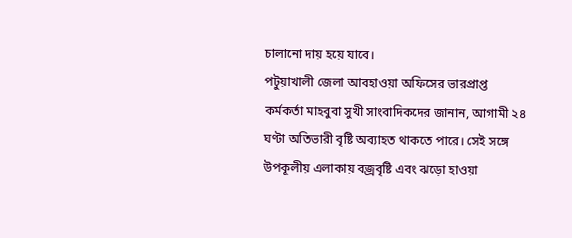চালানো দায় হয়ে যাবে।
পটুয়াখালী জেলা আবহাওয়া অফিসের ভারপ্রাপ্ত কর্মকর্তা মাহবুবা সুখী সাংবাদিকদের জানান, আগামী ২৪ ঘণ্টা অতিভারী বৃষ্টি অব্যাহত থাকতে পারে। সেই সঙ্গে উপকূলীয় এলাকায় বজ্রবৃষ্টি এবং ঝড়ো হাওয়া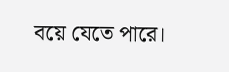বয়ে যেতে পারে।